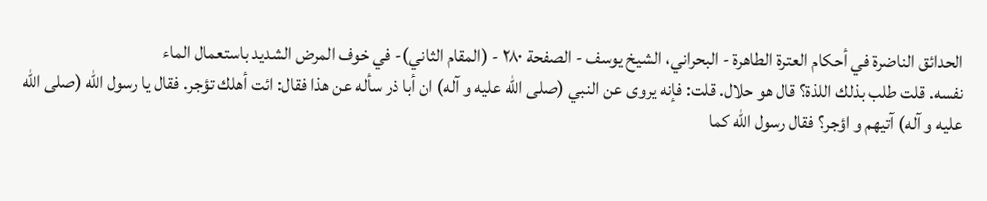الحدائق الناضرة في أحكام العترة الطاهرة - البحراني، الشيخ يوسف - الصفحة ٢٨٠ - (المقام الثاني)- في خوف المرض الشديد باستعمال الماء
نفسه. قلت طلب بذلك اللذة؟ قال هو حلال. قلت: فإنه يروى عن النبي (صلى اللّٰه عليه و آله) ان أبا ذر سأله عن هذا فقال: ائت أهلك تؤجر. فقال يا رسول اللّٰه (صلى اللّٰه عليه و آله) آتيهم و اؤجر؟ فقال رسول اللّٰه كما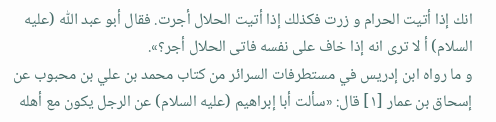انك إذا أتيت الحرام و زرت فكذلك إذا أتيت الحلال أجرت. فقال أبو عبد اللّٰه (عليه السلام) أ لا ترى انه إذا خاف على نفسه فاتى الحلال أجر؟».
و ما رواه ابن إدريس في مستطرفات السرائر من كتاب محمد بن علي بن محبوب عن إسحاق بن عمار [١] قال: «سألت أبا إبراهيم (عليه السلام) عن الرجل يكون مع أهله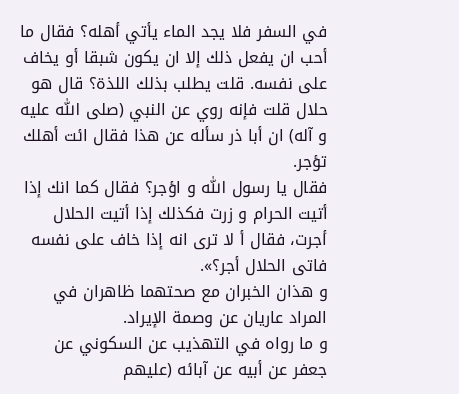في السفر فلا يجد الماء يأتي أهله؟ فقال ما أحب ان يفعل ذلك إلا ان يكون شبقا أو يخاف على نفسه. قلت يطلب بذلك اللذة؟ قال هو حلال قلت فإنه روي عن النبي (صلى اللّٰه عليه و آله) ان أبا ذر سأله عن هذا فقال ائت أهلك تؤجر.
فقال يا رسول اللّٰه و اؤجر؟ فقال كما انك إذا أتيت الحرام و زرت فكذلك إذا أتيت الحلال أجرت، فقال أ لا ترى انه إذا خاف على نفسه فاتى الحلال أجر؟».
و هذان الخبران مع صحتهما ظاهران في المراد عاريان عن وصمة الإيراد.
و ما رواه في التهذيب عن السكوني عن جعفر عن أبيه عن آبائه (عليهم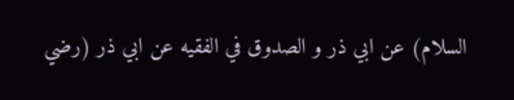السلام) عن ابي ذر و الصدوق في الفقيه عن ابي ذر (رضي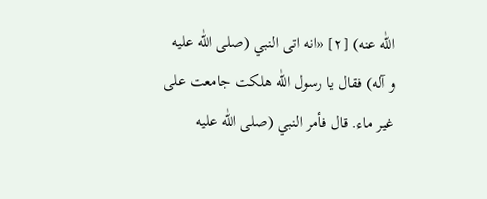اللّٰه عنه) [٢] «انه اتى النبي (صلى اللّٰه عليه و آله) فقال يا رسول اللّٰه هلكت جامعت على غير ماء. قال فأمر النبي (صلى اللّٰه عليه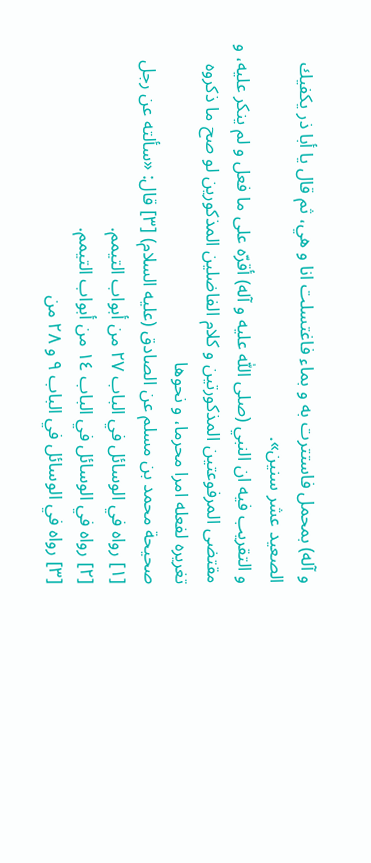و آله) بمحمل فاستترت به و بماء فاغتسلت انا و هي، ثم قال يا أبا ذر يكفيك الصعيد عشر سنين».
و التقريب فيه ان النبي (صلى اللّٰه عليه و آله) أقرّه على ما فعل و لم ينكر عليه، و مقتضى المرفوعتين المذكورتين و كلام الفاضلين المذكورين لو صح ما ذكروه تغريره لفعله امرا محرما، و نحوها
صحيحة محمد بن مسلم عن الصادق (عليه السلام) [٣] قال: «سألته عن رجل
[١] رواه في الوسائل في الباب ٢٧ من أبواب التيمم.
[٢] رواه في الوسائل في الباب ١٤ من أبواب التيمم.
[٣] رواه في الوسائل في الباب ٩ و ٢٨ من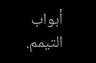أبواب التيمم.